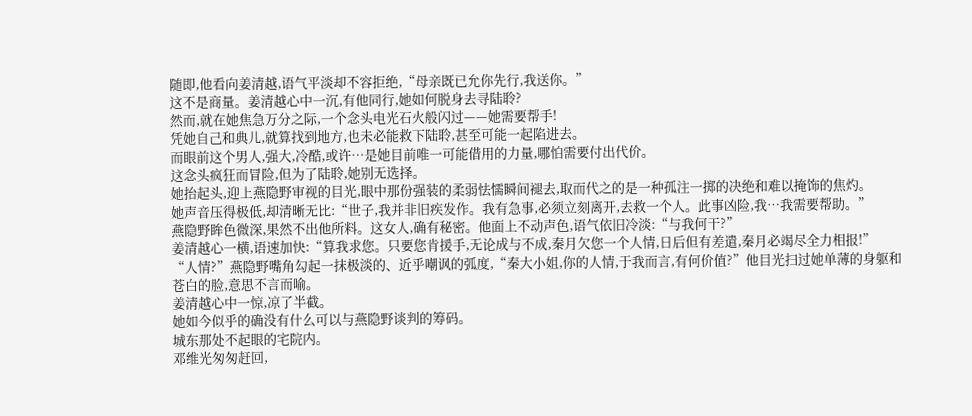随即,他看向姜清越,语气平淡却不容拒绝,“母亲既已允你先行,我送你。”
这不是商量。姜清越心中一沉,有他同行,她如何脱身去寻陆聆?
然而,就在她焦急万分之际,一个念头电光石火般闪过——她需要帮手!
凭她自己和典儿,就算找到地方,也未必能救下陆聆,甚至可能一起陷进去。
而眼前这个男人,强大,冷酷,或许…是她目前唯一可能借用的力量,哪怕需要付出代价。
这念头疯狂而冒险,但为了陆聆,她别无选择。
她抬起头,迎上燕隐野审视的目光,眼中那份强装的柔弱怯懦瞬间褪去,取而代之的是一种孤注一掷的决绝和难以掩饰的焦灼。
她声音压得极低,却清晰无比:“世子,我并非旧疾发作。我有急事,必须立刻离开,去救一个人。此事凶险,我…我需要帮助。”
燕隐野眸色微深,果然不出他所料。这女人,确有秘密。他面上不动声色,语气依旧冷淡:“与我何干?”
姜清越心一横,语速加快:“算我求您。只要您肯援手,无论成与不成,秦月欠您一个人情,日后但有差遣,秦月必竭尽全力相报!”
“人情?”燕隐野嘴角勾起一抹极淡的、近乎嘲讽的弧度,“秦大小姐,你的人情,于我而言,有何价值?”他目光扫过她单薄的身躯和苍白的脸,意思不言而喻。
姜清越心中一惊,凉了半截。
她如今似乎的确没有什么可以与燕隐野谈判的筹码。
城东那处不起眼的宅院内。
邓维光匆匆赶回,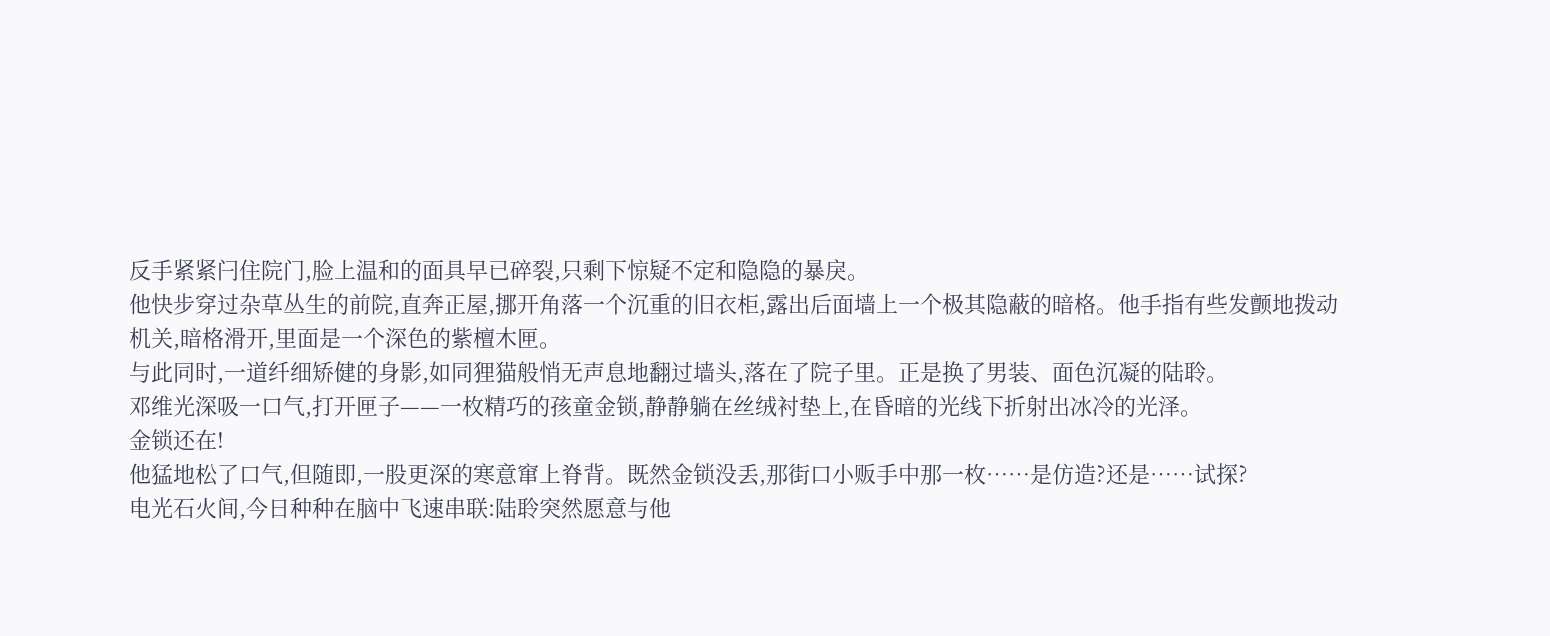反手紧紧闩住院门,脸上温和的面具早已碎裂,只剩下惊疑不定和隐隐的暴戾。
他快步穿过杂草丛生的前院,直奔正屋,挪开角落一个沉重的旧衣柜,露出后面墙上一个极其隐蔽的暗格。他手指有些发颤地拨动机关,暗格滑开,里面是一个深色的紫檀木匣。
与此同时,一道纤细矫健的身影,如同狸猫般悄无声息地翻过墙头,落在了院子里。正是换了男装、面色沉凝的陆聆。
邓维光深吸一口气,打开匣子——一枚精巧的孩童金锁,静静躺在丝绒衬垫上,在昏暗的光线下折射出冰冷的光泽。
金锁还在!
他猛地松了口气,但随即,一股更深的寒意窜上脊背。既然金锁没丢,那街口小贩手中那一枚……是仿造?还是……试探?
电光石火间,今日种种在脑中飞速串联:陆聆突然愿意与他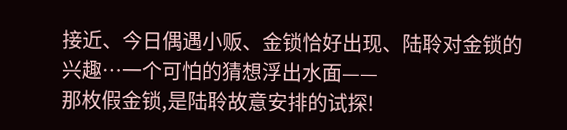接近、今日偶遇小贩、金锁恰好出现、陆聆对金锁的兴趣…一个可怕的猜想浮出水面——
那枚假金锁,是陆聆故意安排的试探!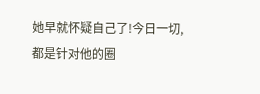她早就怀疑自己了!今日一切,都是针对他的圈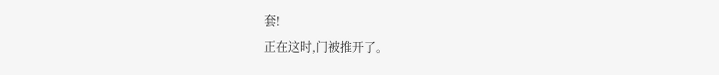套!
正在这时,门被推开了。